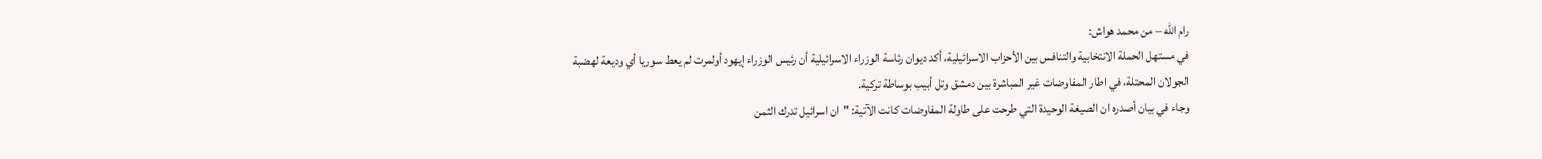رام الله – من محمد هواش:
في مستهل الحملة الانتخابية والتنافس بين الأحزاب الاسرائيلية، أكد ديوان رئاسة الوزراء الاسرائيلية أن رئيس الوزراء إيهود أولمرت لم يعط سوريا أي وديعة لهضبة الجولان المحتلة، في اطار المفاوضات غير المباشرة بين دمشق وتل أبيب بوساطة تركية.
وجاء في بيان أصدره ان الصيغة الوحيدة التي طرحت على طاولة المفاوضات كانت الآتية: "ان اسرائيل تدرك الثمن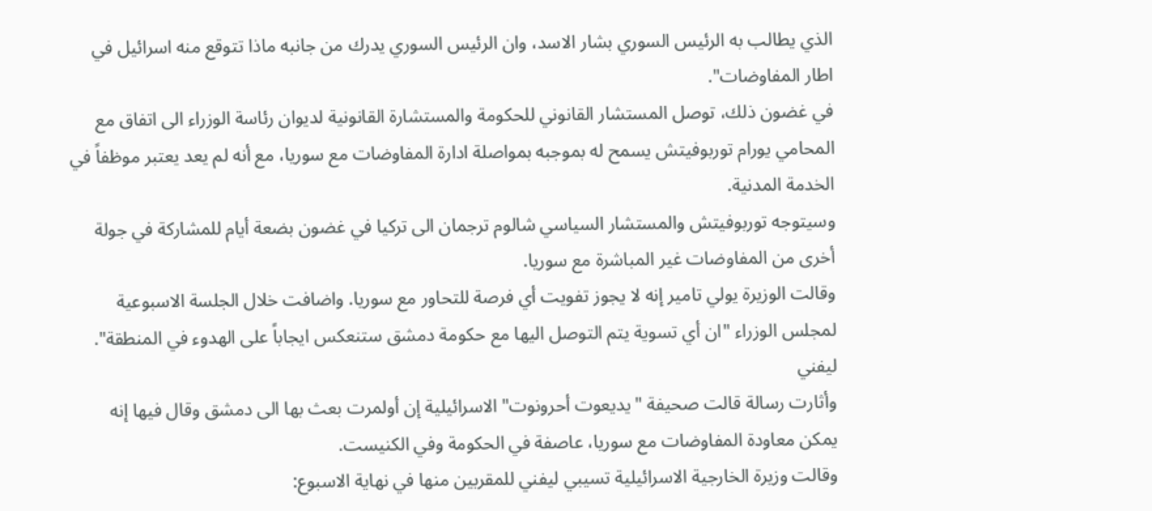الذي يطالب به الرئيس السوري بشار الاسد، وان الرئيس السوري يدرك من جانبه ماذا تتوقع منه اسرائيل في اطار المفاوضات".
في غضون ذلك، توصل المستشار القانوني للحكومة والمستشارة القانونية لديوان رئاسة الوزراء الى اتفاق مع المحامي يورام توربوفيتش يسمح له بموجبه بمواصلة ادارة المفاوضات مع سوريا، مع أنه لم يعد يعتبر موظفاً في الخدمة المدنية.
وسيتوجه توربوفيتش والمستشار السياسي شالوم ترجمان الى تركيا في غضون بضعة أيام للمشاركة في جولة أخرى من المفاوضات غير المباشرة مع سوريا.
وقالت الوزيرة يولي تامير إنه لا يجوز تفويت أي فرصة للتحاور مع سوريا. واضافت خلال الجلسة الاسبوعية لمجلس الوزراء "ان أي تسوية يتم التوصل اليها مع حكومة دمشق ستنعكس ايجاباً على الهدوء في المنطقة".
ليفني
وأثارت رسالة قالت صحيفة "يديعوت أحرونوت" الاسرائيلية إن أولمرت بعث بها الى دمشق وقال فيها إنه يمكن معاودة المفاوضات مع سوريا، عاصفة في الحكومة وفي الكنيست.
وقالت وزيرة الخارجية الاسرائيلية تسيبي ليفني للمقربين منها في نهاية الاسبوع: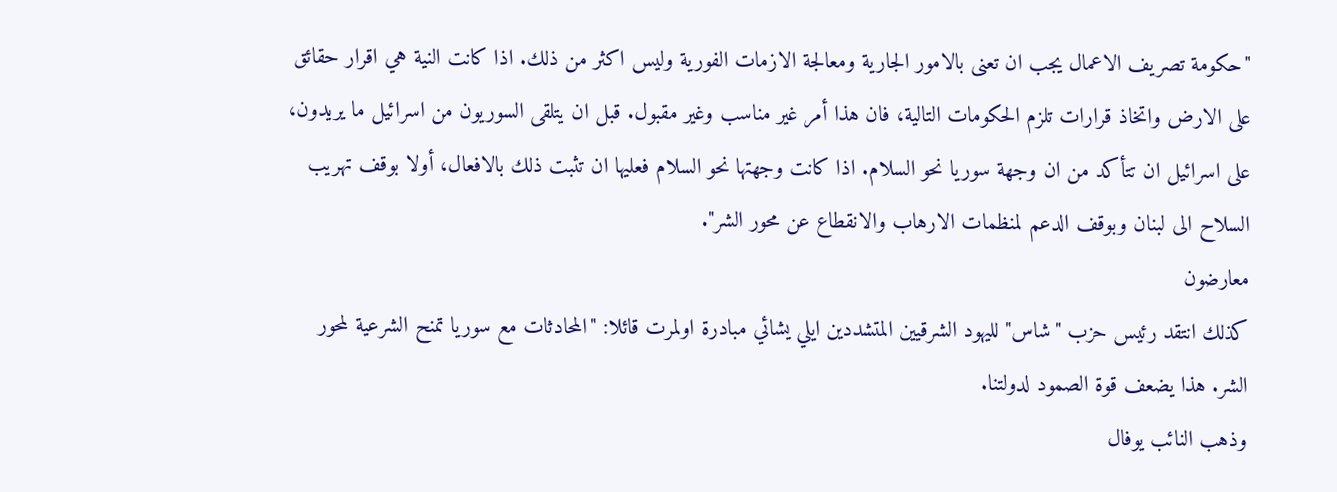"حكومة تصريف الاعمال يجب ان تعنى بالامور الجارية ومعالجة الازمات الفورية وليس اكثر من ذلك. اذا كانت النية هي اقرار حقائق على الارض واتخاذ قرارات تلزم الحكومات التالية، فان هذا أمر غير مناسب وغير مقبول. قبل ان يتلقى السوريون من اسرائيل ما يريدون، على اسرائيل ان تتأكد من ان وجهة سوريا نحو السلام. اذا كانت وجهتها نحو السلام فعليها ان تثبت ذلك بالافعال، أولا بوقف تهريب السلاح الى لبنان وبوقف الدعم لمنظمات الارهاب والانقطاع عن محور الشر".
معارضون
كذلك انتقد رئيس حزب "شاس" لليهود الشرقيين المتشددين ايلي يشائي مبادرة اولمرت قائلا: "المحادثات مع سوريا تمنح الشرعية لمحور الشر. هذا يضعف قوة الصمود لدولتنا.
وذهب النائب يوفال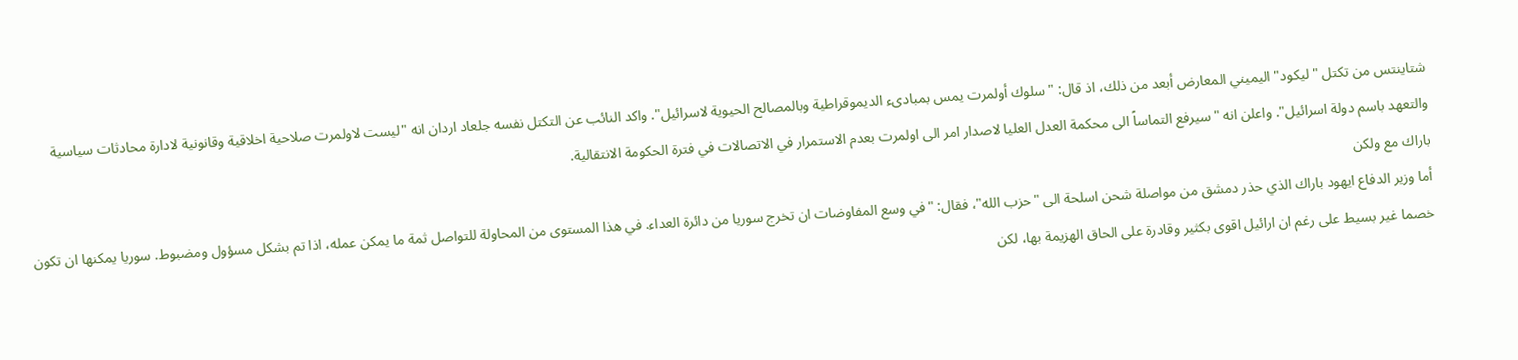شتاينتس من تكتل "ليكود" اليميني المعارض أبعد من ذلك، اذ قال: "سلوك أولمرت يمس بمبادىء الديموقراطية وبالمصالح الحيوية لاسرائيل". واكد النائب عن التكتل نفسه جلعاد اردان انه "ليست لاولمرت صلاحية اخلاقية وقانونية لادارة محادثات سياسية والتعهد باسم دولة اسرائيل". واعلن انه "سيرفع التماساً الى محكمة العدل العليا لاصدار امر الى اولمرت بعدم الاستمرار في الاتصالات في فترة الحكومة الانتقالية.
باراك مع ولكن
أما وزير الدفاع ايهود باراك الذي حذر دمشق من مواصلة شحن اسلحة الى "حزب الله"، فقال: "في وسع المفاوضات ان تخرج سوريا من دائرة العداء. في هذا المستوى من المحاولة للتواصل ثمة ما يمكن عمله، اذا تم بشكل مسؤول ومضبوط. سوريا يمكنها ان تكون خصما غير بسيط على رغم ان ارائيل اقوى بكثير وقادرة على الحاق الهزيمة بها، لكن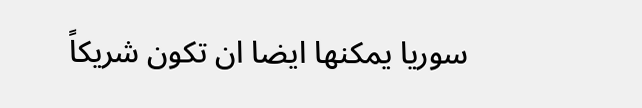سوريا يمكنها ايضا ان تكون شريكاً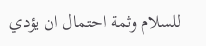للسلام وثمة احتمال ان يؤدي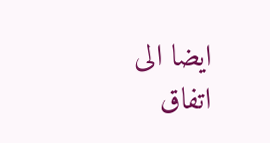ايضا الى اتفاق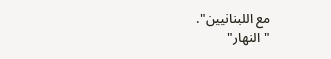مع اللبنانيين".
"النهار"